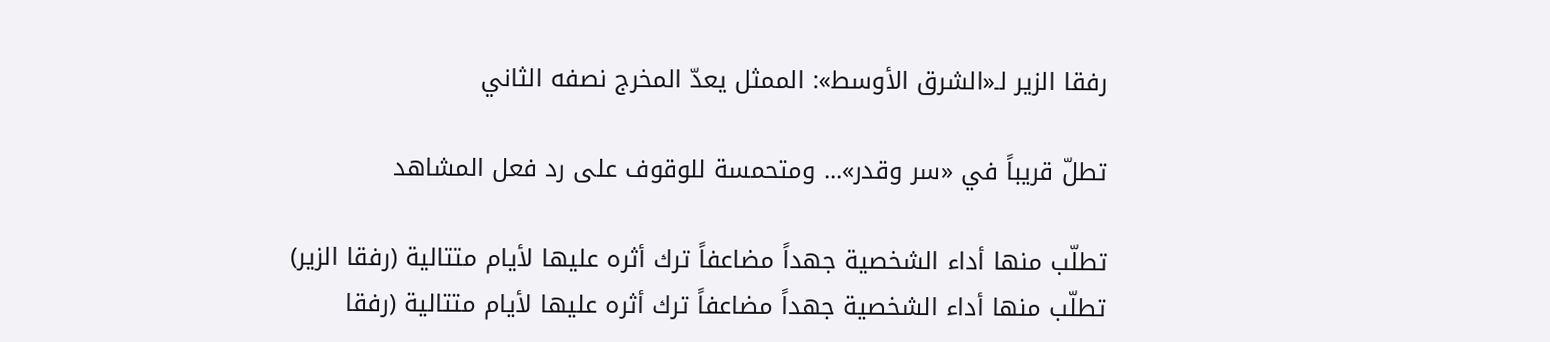رفقا الزير لـ«الشرق الأوسط»: الممثل يعدّ المخرج نصفه الثاني

تطلّ قريباً في «سر وقدر»... ومتحمسة للوقوف على رد فعل المشاهد

تطلّب منها أداء الشخصية جهداً مضاعفاً ترك أثره عليها لأيام متتالية (رفقا الزير)
تطلّب منها أداء الشخصية جهداً مضاعفاً ترك أثره عليها لأيام متتالية (رفقا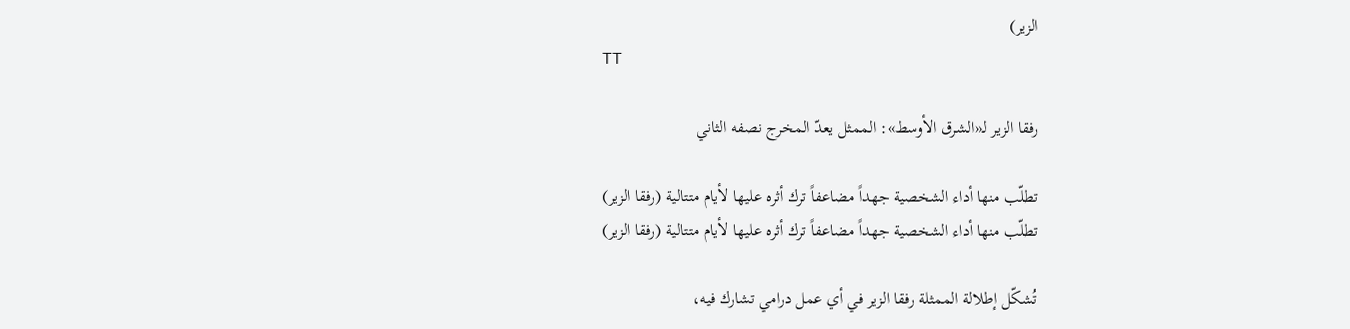الزير)
TT

رفقا الزير لـ«الشرق الأوسط»: الممثل يعدّ المخرج نصفه الثاني

تطلّب منها أداء الشخصية جهداً مضاعفاً ترك أثره عليها لأيام متتالية (رفقا الزير)
تطلّب منها أداء الشخصية جهداً مضاعفاً ترك أثره عليها لأيام متتالية (رفقا الزير)

تُشكّل إطلالة الممثلة رفقا الزير في أي عمل درامي تشارك فيه،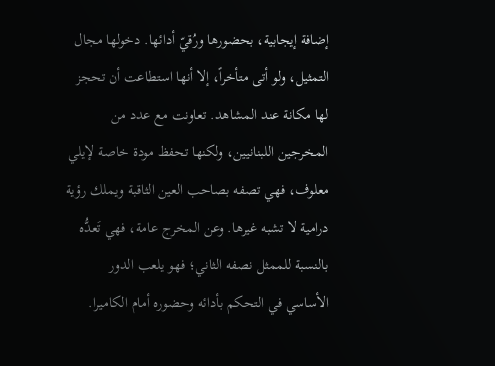إضافة إيجابية، بحضورها ورُقيّ أدائها. دخولها مجال التمثيل، ولو أتى متأخراً، إلا أنها استطاعت أن تحجز لها مكانة عند المشاهد. تعاونت مع عدد من المخرجين اللبنانيين، ولكنها تحفظ مودة خاصة لإيلي معلوف، فهي تصفه بصاحب العين الثاقبة ويملك رؤية درامية لا تشبه غيرها. وعن المخرج عامة، فهي تَعدُّه بالنسبة للممثل نصفه الثاني؛ فهو يلعب الدور الأساسي في التحكم بأدائه وحضوره أمام الكاميرا.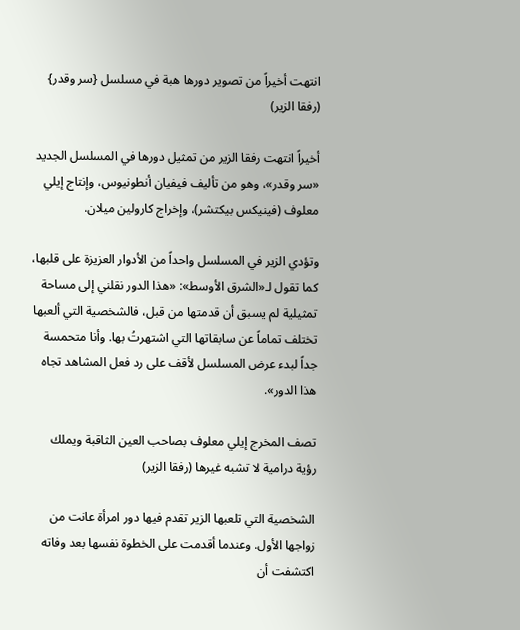انتهت أخيراً من تصوير دورها هبة في مسلسل {سر وقدر} (رفقا الزير)

أخيراً انتهت رفقا الزير من تمثيل دورها في المسلسل الجديد «سر وقدر»، وهو من تأليف فيفيان أنطونيوس، وإنتاج إيلي معلوف (فينيكس بيكتشر)، وإخراج كارولين ميلان.

وتؤدي الزير في المسلسل واحداً من الأدوار العزيزة على قلبها، كما تقول لـ«الشرق الأوسط»: «هذا الدور نقلني إلى مساحة تمثيلية لم يسبق أن قدمتها من قبل، فالشخصية التي ألعبها تختلف تماماً عن سابقاتها التي اشتهرتُ بها. وأنا متحمسة جداً لبدء عرض المسلسل لأقف على رد فعل المشاهد تجاه هذا الدور».

تصف المخرج إيلي معلوف بصاحب العين الثاقبة ويملك رؤية درامية لا تشبه غيرها (رفقا الزير)

الشخصية التي تلعبها الزير تقدم فيها دور امرأة عانت من زواجها الأول. وعندما أقدمت على الخطوة نفسها بعد وفاته اكتشفت أن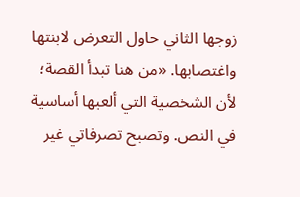زوجها الثاني حاول التعرض لابنتها واغتصابها. «من هنا تبدأ القصة؛ لأن الشخصية التي ألعبها أساسية في النص. وتصبح تصرفاتي غير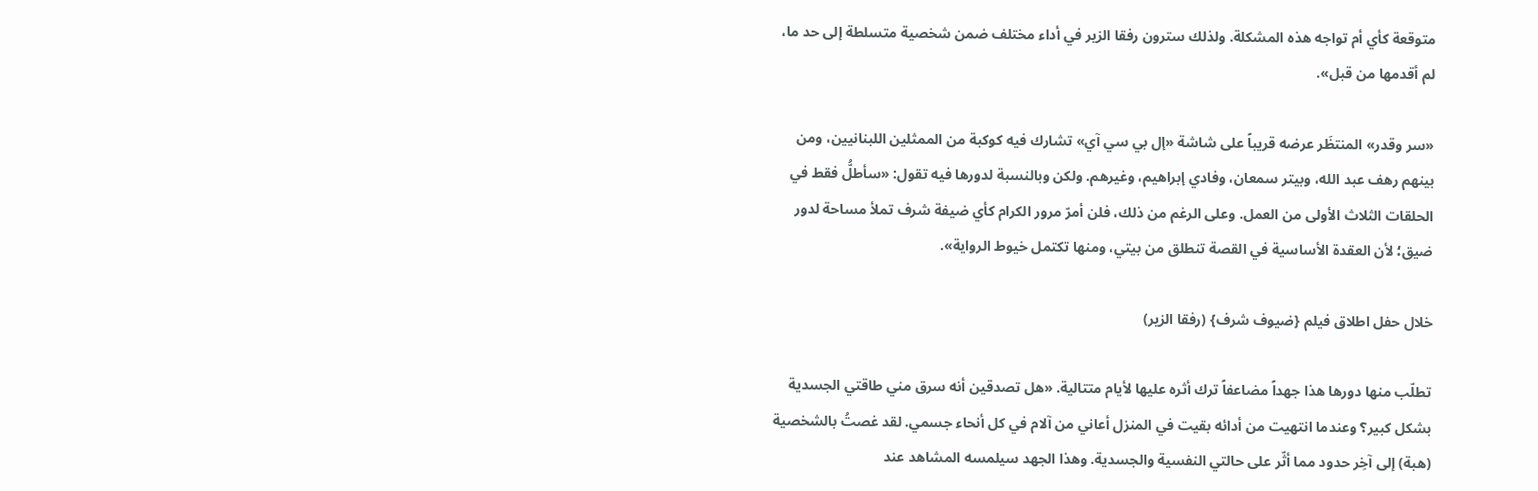متوقعة كأي أم تواجه هذه المشكلة. ولذلك سترون رفقا الزير في أداء مختلف ضمن شخصية متسلطة إلى حد ما، لم أقدمها من قبل».

«سر وقدر» المنتظَر عرضه قريباً على شاشة «إل بي سي آي» تشارك فيه كوكبة من الممثلين اللبنانيين، ومن بينهم رهف عبد الله، وبيتر سمعان، وفادي إبراهيم، وغيرهم. ولكن وبالنسبة لدورها فيه تقول: «سأطلُّ فقط في الحلقات الثلاث الأولى من العمل. وعلى الرغم من ذلك، فلن أمرّ مرور الكرام كأي ضيفة شرف تملأ مساحة لدور ضيق؛ لأن العقدة الأساسية في القصة تنطلق من بيتي، ومنها تكتمل خيوط الرواية».

خلال حفل اطلاق فيلم {ضيوف شرف} (رفقا الزير)

تطلّب منها دورها هذا جهداً مضاعفاً ترك أثره عليها لأيام متتالية. «هل تصدقين أنه سرق مني طاقتي الجسدية بشكل كبير؟ وعندما انتهيت من أدائه بقيت في المنزل أعاني من آلام في كل أنحاء جسمي. لقد غصتُ بالشخصية (هبة) إلى آخِر حدود مما أثّر على حالتي النفسية والجسدية. وهذا الجهد سيلمسه المشاهد عند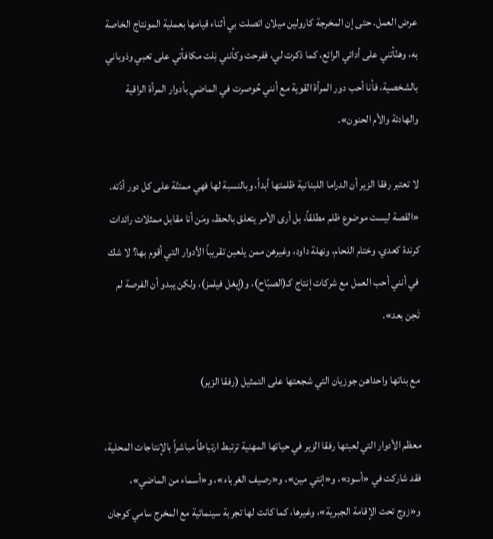عرض العمل. حتى إن المخرجة كارولين ميلان اتصلت بي أثناء قيامها بعملية المونتاج الخاصة به، وهنّأتني على أدائي الرائع، كما ذكرت لي، ففرحت وكأنني نِلت مكافأتي على تعبي وذوباني بالشخصية، فأنا أحب دور المرأة القوية مع أنني حُوصرت في الماضي بأدوار المرأة الراقية والهادئة والأم الحنون».

لا تعتبر رفقا الزير أن الدراما اللبنانية ظلمتها أبداً، وبالنسبة لها فهي ممتنّة على كل دور أدّته. «القصة ليست موضوع ظلم مطلقاً، بل أرى الأمر يتعلق بالحظ، ومَن أنا مقابل ممثلات رائدات كرندة كعدي، وختام اللحام، ونهلة داود، وغيرهن ممن يلعبن تقريباً الأدوار التي أقوم بها؟ لا شك في أنني أحب العمل مع شركات إنتاج كـ(الصبّاح)، و(إيغل فيلمز)، ولكن يبدو أن الفرصة لم تَحِن بعد».

مع بناتها واحداهن جوزيان التي شجعتها على التمثيل (رفقا الزير)

معظم الأدوار التي لعبتها رفقا الزير في حياتها المهنية ترتبط ارتباطاً مباشراً بالإنتاجات المحلية، فقد شاركت في «أسود»، و«إنتي مين»، و«رصيف الغرباء»، و«أسماء من الماضي»، و«زوج تحت الإقامة الجبرية»، وغيرها، كما كانت لها تجربة سينمائية مع المخرج سامي كوجان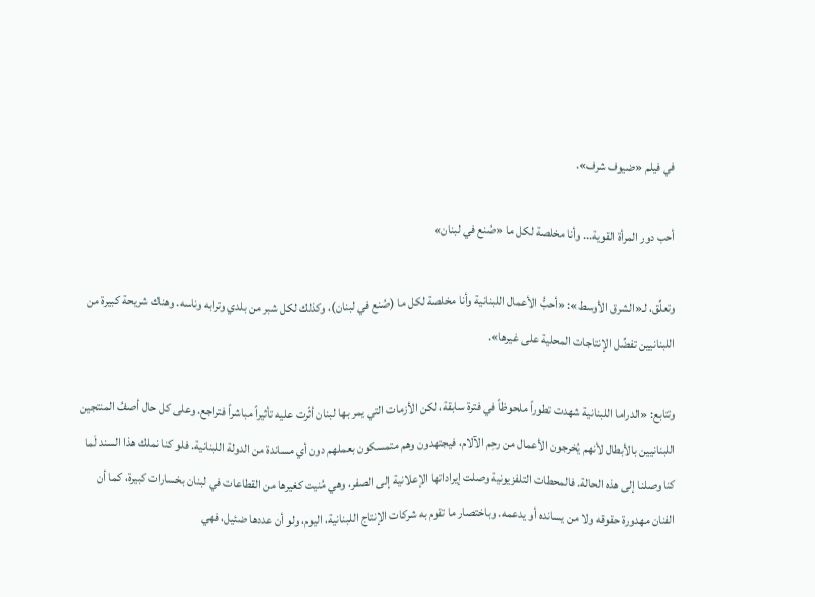في فيلم «ضيوف شرف».

أحب دور المرأة القوية... وأنا مخلصة لكل ما «صُنع في لبنان»

وتعلِّق، لـ«الشرق الأوسط»: «أحبُّ الأعمال اللبنانية وأنا مخلصة لكل ما (صُنع في لبنان)، وكذلك لكل شبر من بلدي وترابه وناسه. وهناك شريحة كبيرة من اللبنانيين تفضِّل الإنتاجات المحلية على غيرها».

وتتابع: «الدراما اللبنانية شهدت تطوراً ملحوظاً في فترة سابقة، لكن الأزمات التي يمر بها لبنان أثّرت عليه تأثيراً مباشراً فتراجع. وعلى كل حال أصفُ المنتجين اللبنانيين بالأبطال لأنهم يُخرجون الأعمال من رحِم الآلام، فيجتهدون وهم متمسكون بعملهم دون أي مساندة من الدولة اللبنانية. فلو كنا نملك هذا السند لَما كنا وصلنا إلى هذه الحالة. فالمحطات التلفزيونية وصلت إيراداتها الإعلانية إلى الصفر، وهي مُنيت كغيرها من القطاعات في لبنان بخسارات كبيرة، كما أن الفنان مهدورة حقوقه ولا من يسانده أو يدعمه. وباختصار ما تقوم به شركات الإنتاج اللبنانية، اليوم، ولو أن عددها ضئيل، فهي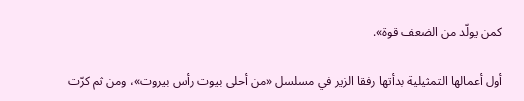كمن يولّد من الضعف قوة».

أول أعمالها التمثيلية بدأتها رفقا الزير في مسلسل «من أحلى بيوت رأس بيروت»، ومن ثم كرّت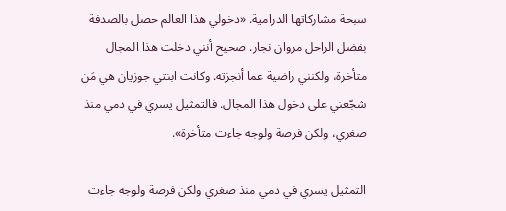سبحة مشاركاتها الدرامية. «دخولي هذا العالم حصل بالصدفة بفضل الراحل مروان نجار. صحيح أنني دخلت هذا المجال متأخرة، ولكنني راضية عما أنجزته. وكانت ابنتي جوزيان هي مَن شجّعني على دخول هذا المجال. فالتمثيل يسري في دمي منذ صغري، ولكن فرصة ولوجه جاءت متأخرة».

التمثيل يسري في دمي منذ صغري ولكن فرصة ولوجه جاءت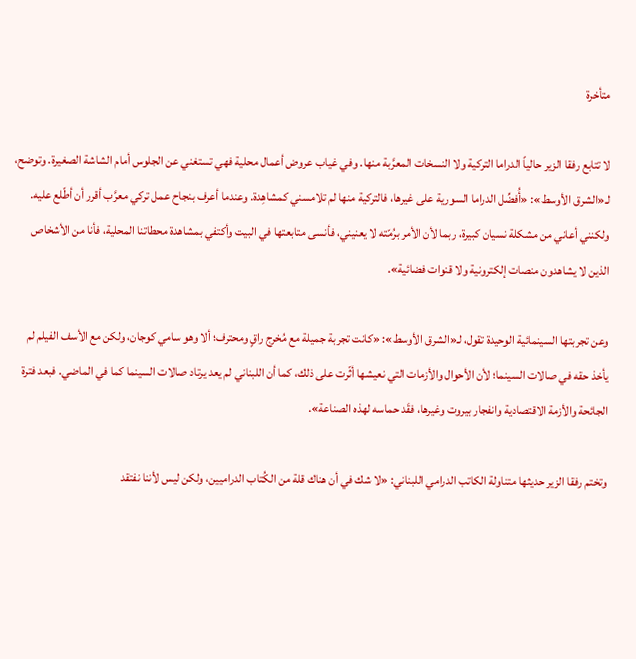متأخرة

لا تتابع رفقا الزير حالياً الدراما التركية ولا النسخات المعرَّبة منها. وفي غياب عروض أعمال محلية فهي تستغني عن الجلوس أمام الشاشة الصغيرة. وتوضح، لـ«الشرق الأوسط»: «أُفضِّل الدراما السورية على غيرها، فالتركية منها لم تلامسني كمشاهِدة. وعندما أعرف بنجاح عمل تركي معرَّب أقرر أن أطّلع عليه. ولكنني أعاني من مشكلة نسيان كبيرة، ربما لأن الأمر برُمّته لا يعنيني، فأنسى متابعتها في البيت وأكتفي بمشاهدة محطاتنا المحلية، فأنا من الأشخاص الذين لا يشاهدون منصات إلكترونية ولا قنوات فضائية».

وعن تجربتها السينمائية الوحيدة تقول، لـ«الشرق الأوسط»: «كانت تجربة جميلة مع مُخرج راقٍ ومحترف؛ ألا وهو سامي كوجان، ولكن مع الأسف الفيلم لم يأخذ حقه في صالات السينما؛ لأن الأحوال والأزمات التي نعيشها أثّرت على ذلك، كما أن اللبناني لم يعد يرتاد صالات السينما كما في الماضي. فبعد فترة الجائحة والأزمة الاقتصادية وانفجار بيروت وغيرها، فقَد حماسه لهذه الصناعة».

وتختم رفقا الزير حديثها متناولة الكاتب الدرامي اللبناني: «لا شك في أن هناك قلة من الكُتاب الدراميين، ولكن ليس لأننا نفتقد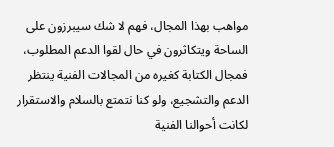مواهب بهذا المجال، فهم لا شك سيبرزون على الساحة ويتكاثرون في حال لقوا الدعم المطلوب، فمجال الكتابة كغيره من المجالات الفنية ينتظر الدعم والتشجيع، ولو كنا نتمتع بالسلام والاستقرار لكانت أحوالنا الفنية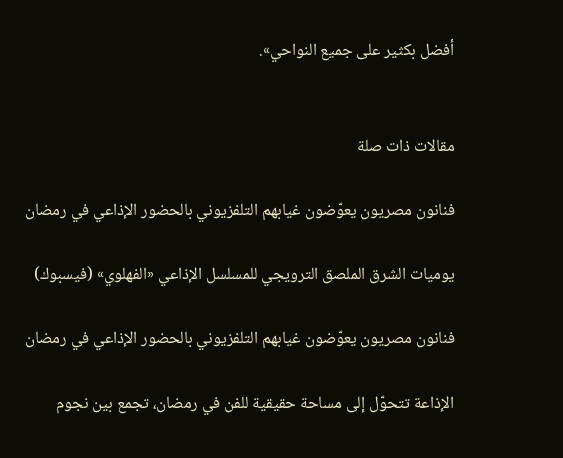أفضل بكثير على جميع النواحي».


مقالات ذات صلة

فنانون مصريون يعوّضون غيابهم التلفزيوني بالحضور الإذاعي في رمضان

يوميات الشرق الملصق الترويجي للمسلسل الإذاعي «الفهلوي» (فيسبوك)

فنانون مصريون يعوّضون غيابهم التلفزيوني بالحضور الإذاعي في رمضان

الإذاعة تتحوّل إلى مساحة حقيقية للفن في رمضان، تجمع بين نجوم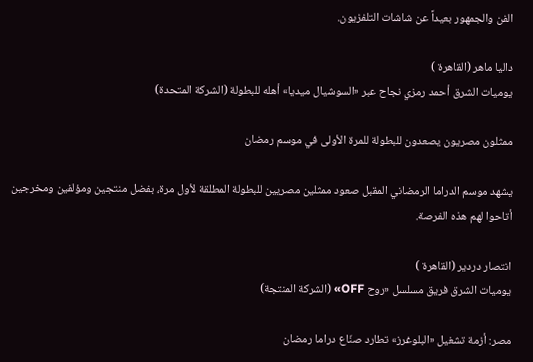الفن والجمهور بعيداً عن شاشات التلفزيون.

داليا ماهر (القاهرة )
يوميات الشرق أحمد رمزي نجاح عبر «السوشيال ميديا» أهله للبطولة (الشركة المتحدة)

ممثلون مصريون يصعدون للبطولة للمرة الأولى في موسم رمضان

يشهد موسم الدراما الرمضاني المقبل صعود ممثلين مصريين للبطولة المطلقة لأول مرة، بفضل منتجين ومؤلفين ومخرجين أتاحوا لهم هذه الفرصة.

انتصار دردير (القاهرة )
يوميات الشرق فريق مسلسل «روح OFF» (الشركة المنتجة)

مصر: أزمة تشغيل «البلوغرز» تطارد صنّاع دراما رمضان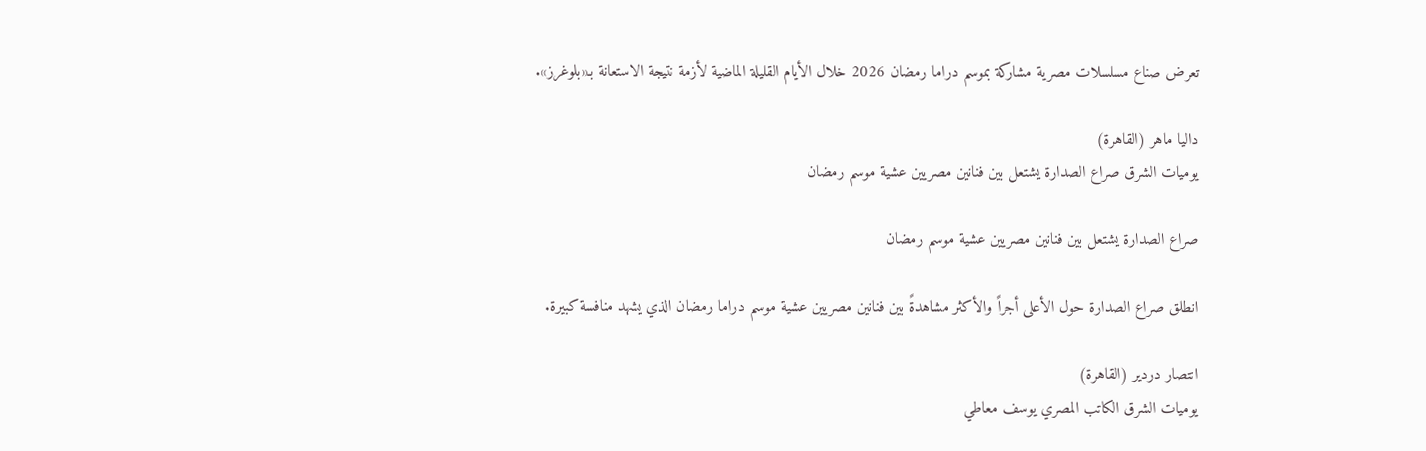تعرض صناع مسلسلات مصرية مشاركة بموسم دراما رمضان 2026 خلال الأيام القليلة الماضية لأزمة نتيجة الاستعانة بـ«بلوغرز».

داليا ماهر (القاهرة)
يوميات الشرق صراع الصدارة يشتعل بين فنانين مصريين عشية موسم رمضان

صراع الصدارة يشتعل بين فنانين مصريين عشية موسم رمضان

انطلق صراع الصدارة حول الأعلى أجراً والأكثر مشاهدةً بين فنانين مصريين عشية موسم دراما رمضان الذي يشهد منافسة كبيرة.

انتصار دردير (القاهرة)
يوميات الشرق الكاتب المصري يوسف معاطي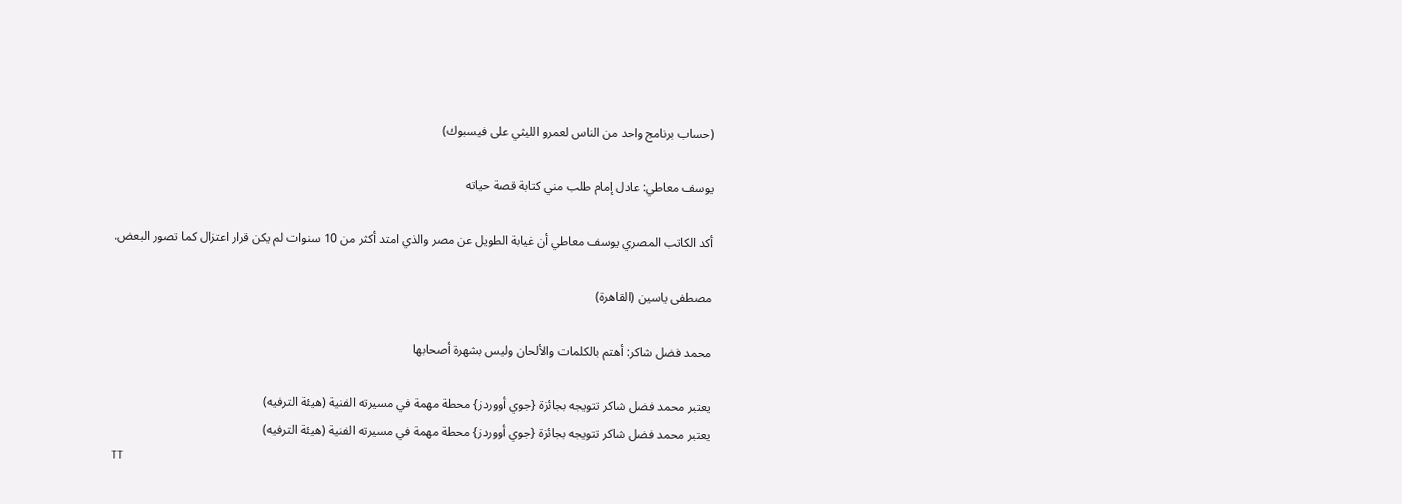(حساب برنامج واحد من الناس لعمرو الليثي على فيسبوك)

يوسف معاطي: عادل إمام طلب مني كتابة قصة حياته

أكد الكاتب المصري يوسف معاطي أن غيابة الطويل عن مصر والذي امتد أكثر من 10 سنوات لم يكن قرار اعتزال كما تصور البعض.

مصطفى ياسين (القاهرة)

محمد فضل شاكر: أهتم بالكلمات والألحان وليس بشهرة أصحابها

يعتبر محمد فضل شاكر تتويجه بجائزة {جوي أووردز} محطة مهمة في مسيرته الفنية (هيئة الترفيه)
يعتبر محمد فضل شاكر تتويجه بجائزة {جوي أووردز} محطة مهمة في مسيرته الفنية (هيئة الترفيه)
TT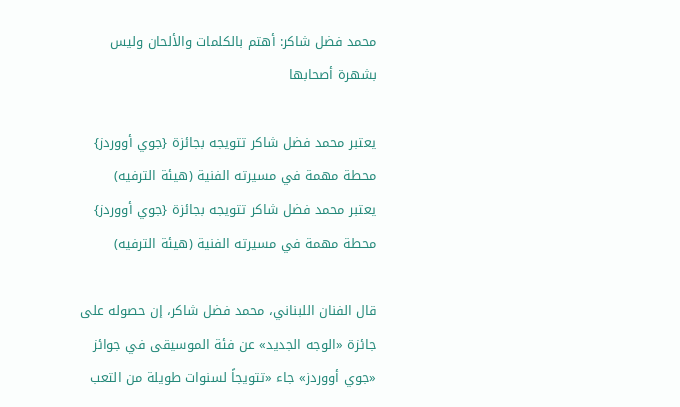محمد فضل شاكر: أهتم بالكلمات والألحان وليس بشهرة أصحابها

يعتبر محمد فضل شاكر تتويجه بجائزة {جوي أووردز} محطة مهمة في مسيرته الفنية (هيئة الترفيه)
يعتبر محمد فضل شاكر تتويجه بجائزة {جوي أووردز} محطة مهمة في مسيرته الفنية (هيئة الترفيه)

قال الفنان اللبناني، محمد فضل شاكر، إن حصوله على جائزة «الوجه الجديد» عن فئة الموسيقى في جوائز «جوي أووردز» جاء «تتويجاً لسنوات طويلة من التعب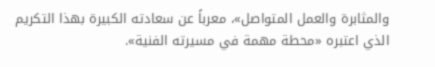والمثابرة والعمل المتواصل»، معرباً عن سعادته الكبيرة بهذا التكريم الذي اعتبره «محطة مهمة في مسيرته الفنية».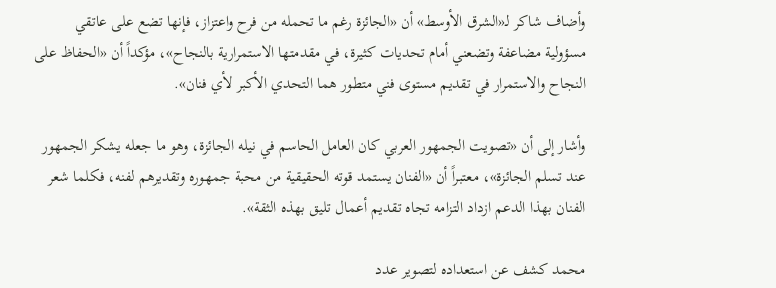وأضاف شاكر لـ«الشرق الأوسط» أن «الجائزة رغم ما تحمله من فرح واعتزاز، فإنها تضع على عاتقي مسؤولية مضاعفة وتضعني أمام تحديات كثيرة، في مقدمتها الاستمرارية بالنجاح»، مؤكداً أن «الحفاظ على النجاح والاستمرار في تقديم مستوى فني متطور هما التحدي الأكبر لأي فنان».

وأشار إلى أن «تصويت الجمهور العربي كان العامل الحاسم في نيله الجائزة، وهو ما جعله يشكر الجمهور عند تسلم الجائزة»، معتبراً أن «الفنان يستمد قوته الحقيقية من محبة جمهوره وتقديرهم لفنه، فكلما شعر الفنان بهذا الدعم ازداد التزامه تجاه تقديم أعمال تليق بهذه الثقة».

محمد كشف عن استعداده لتصوير عدد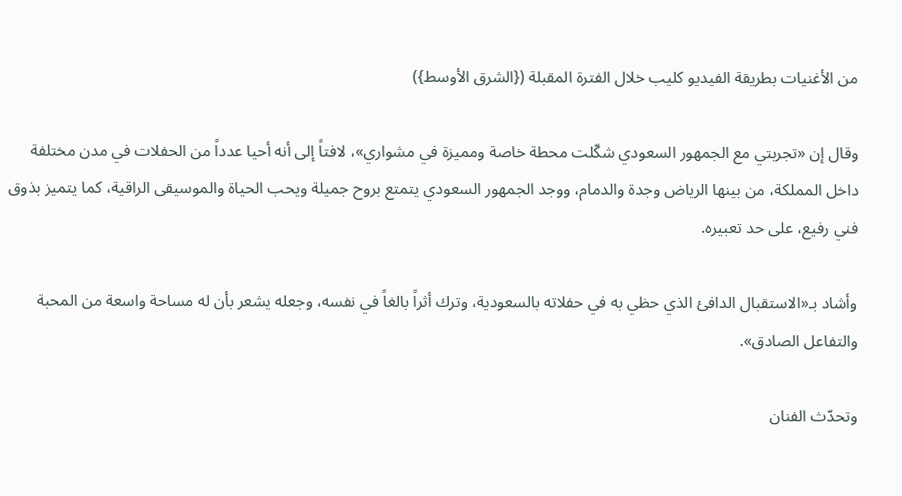من الأغنيات بطريقة الفيديو كليب خلال الفترة المقبلة ({الشرق الأوسط})

وقال إن «تجربتي مع الجمهور السعودي شكّلت محطة خاصة ومميزة في مشواري»، لافتاً إلى أنه أحيا عدداً من الحفلات في مدن مختلفة داخل المملكة، من بينها الرياض وجدة والدمام، ووجد الجمهور السعودي يتمتع بروح جميلة ويحب الحياة والموسيقى الراقية، كما يتميز بذوق فني رفيع، على حد تعبيره.

وأشاد بـ«الاستقبال الدافئ الذي حظي به في حفلاته بالسعودية، وترك أثراً بالغاً في نفسه، وجعله يشعر بأن له مساحة واسعة من المحبة والتفاعل الصادق».

وتحدّث الفنان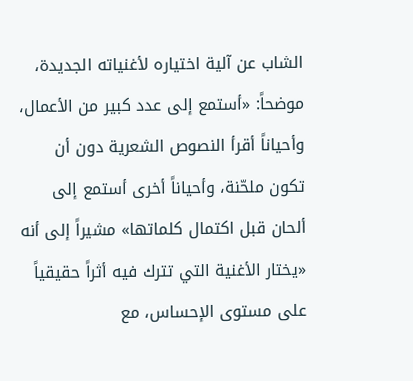الشاب عن آلية اختياره لأغنياته الجديدة، موضحاً: «أستمع إلى عدد كبير من الأعمال، وأحياناً أقرأ النصوص الشعرية دون أن تكون ملحّنة، وأحياناً أخرى أستمع إلى ألحان قبل اكتمال كلماتها» مشيراً إلى أنه «يختار الأغنية التي تترك فيه أثراً حقيقياً على مستوى الإحساس، مع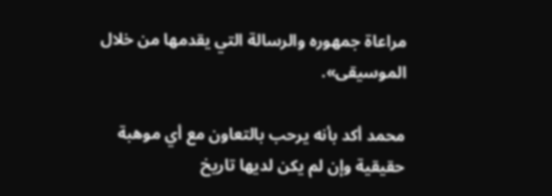مراعاة جمهوره والرسالة التي يقدمها من خلال الموسيقى».

محمد أكد بأنه يرحب بالتعاون مع أي موهبة حقيقية وإن لم يكن لديها تاريخ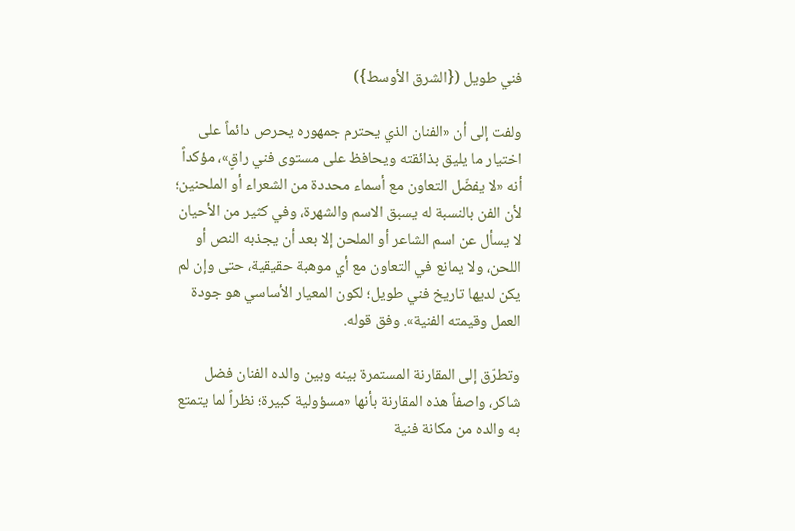فني طويل ({الشرق الأوسط})

ولفت إلى أن «الفنان الذي يحترم جمهوره يحرص دائماً على اختيار ما يليق بذائقته ويحافظ على مستوى فني راقٍ»، مؤكداً أنه «لا يفضّل التعاون مع أسماء محددة من الشعراء أو الملحنين؛ لأن الفن بالنسبة له يسبق الاسم والشهرة، وفي كثير من الأحيان لا يسأل عن اسم الشاعر أو الملحن إلا بعد أن يجذبه النص أو اللحن، ولا يمانع في التعاون مع أي موهبة حقيقية، حتى وإن لم يكن لديها تاريخ فني طويل؛ لكون المعيار الأساسي هو جودة العمل وقيمته الفنية». وفق قوله.

وتطرّق إلى المقارنة المستمرة بينه وبين والده الفنان فضل شاكر، واصفاً هذه المقارنة بأنها «مسؤولية كبيرة؛ نظراً لما يتمتع به والده من مكانة فنية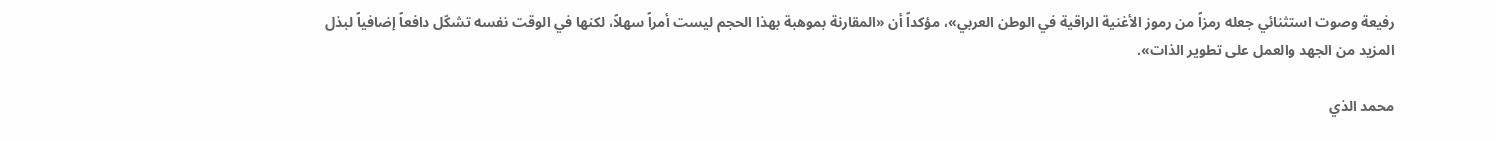رفيعة وصوت استثنائي جعله رمزاً من رموز الأغنية الراقية في الوطن العربي»، مؤكداً أن «المقارنة بموهبة بهذا الحجم ليست أمراً سهلاً، لكنها في الوقت نفسه تشكّل دافعاً إضافياً لبذل المزيد من الجهد والعمل على تطوير الذات».

محمد الذي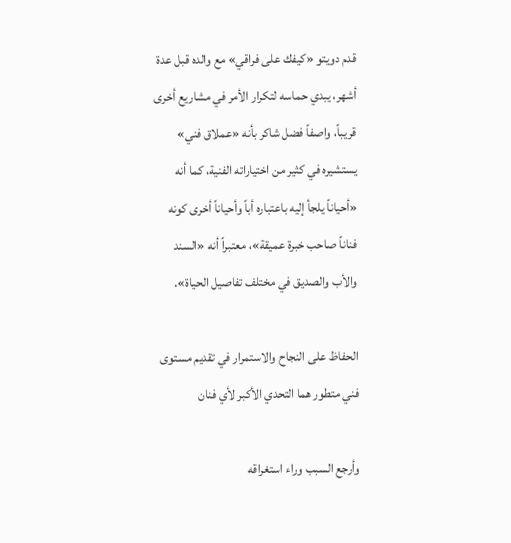قدم دويتو «كيفك على فراقي» مع والده قبل عدة أشهر، يبدي حماسه لتكرار الأمر في مشاريع أخرى قريباً، واصفاً فضل شاكر بأنه «عملاق فني» يستشيره في كثير من اختياراته الفنية، كما أنه «أحياناً يلجأ إليه باعتباره أباً وأحياناً أخرى كونه فناناً صاحب خبرة عميقة»، معتبراً أنه «السند والأب والصديق في مختلف تفاصيل الحياة».

الحفاظ على النجاح والاستمرار في تقديم مستوى فني متطور هما التحدي الأكبر لأي فنان

وأرجع السبب وراء استغراقه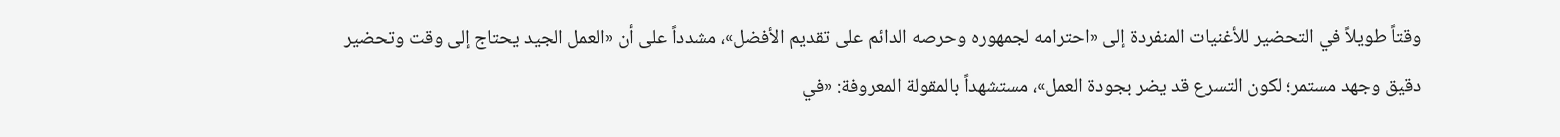وقتاً طويلاً في التحضير للأغنيات المنفردة إلى «احترامه لجمهوره وحرصه الدائم على تقديم الأفضل»، مشدداً على أن «العمل الجيد يحتاج إلى وقت وتحضير دقيق وجهد مستمر؛ لكون التسرع قد يضر بجودة العمل»، مستشهداً بالمقولة المعروفة: «في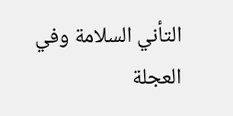التأني السلامة وفي العجلة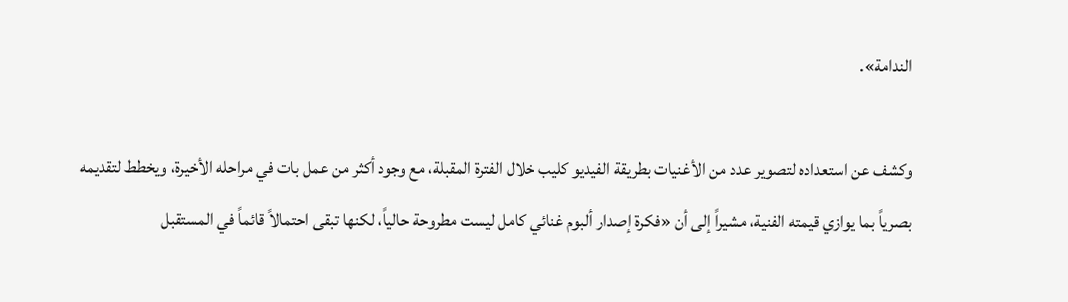الندامة».

وكشف عن استعداده لتصوير عدد من الأغنيات بطريقة الفيديو كليب خلال الفترة المقبلة، مع وجود أكثر من عمل بات في مراحله الأخيرة، ويخطط لتقديمه بصرياً بما يوازي قيمته الفنية، مشيراً إلى أن «فكرة إصدار ألبوم غنائي كامل ليست مطروحة حالياً، لكنها تبقى احتمالاً قائماً في المستقبل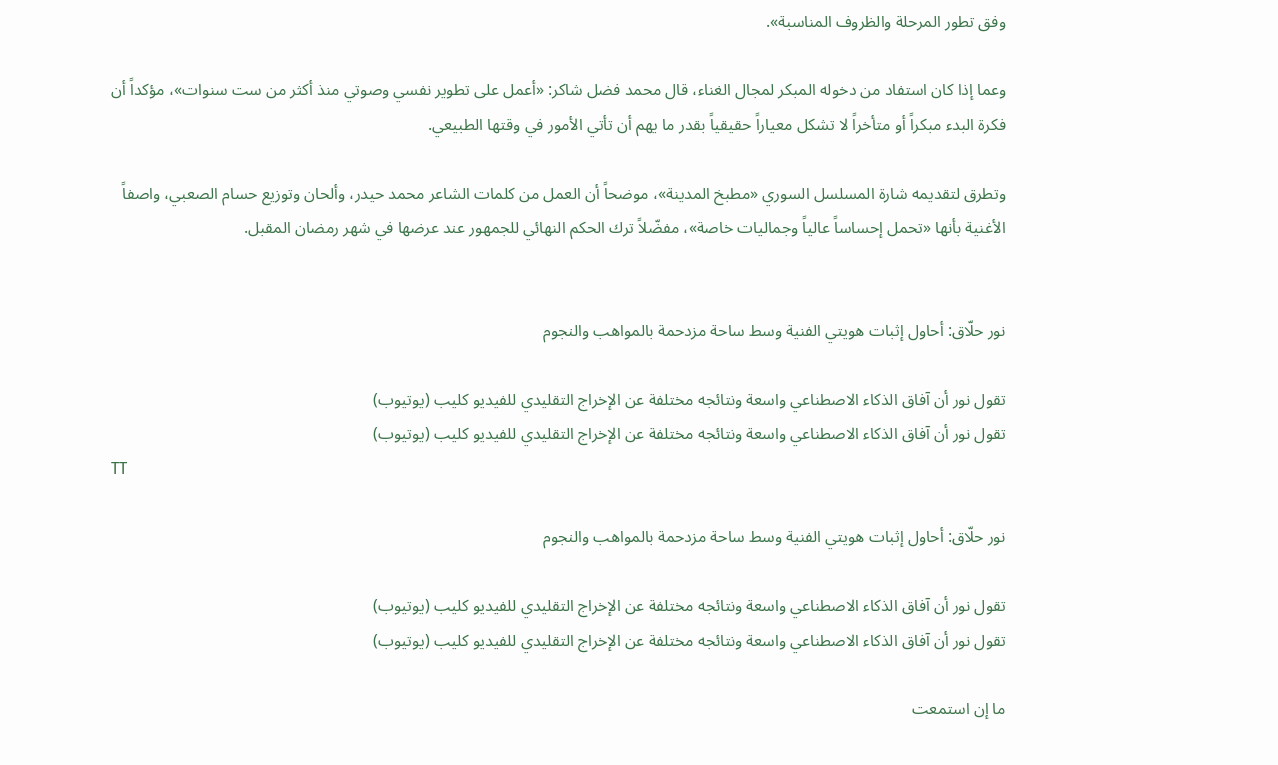وفق تطور المرحلة والظروف المناسبة».

وعما إذا كان استفاد من دخوله المبكر لمجال الغناء، قال محمد فضل شاكر: «أعمل على تطوير نفسي وصوتي منذ أكثر من ست سنوات»، مؤكداً أن فكرة البدء مبكراً أو متأخراً لا تشكل معياراً حقيقياً بقدر ما يهم أن تأتي الأمور في وقتها الطبيعي.

وتطرق لتقديمه شارة المسلسل السوري «مطبخ المدينة»، موضحاً أن العمل من كلمات الشاعر محمد حيدر، وألحان وتوزيع حسام الصعبي، واصفاً الأغنية بأنها «تحمل إحساساً عالياً وجماليات خاصة»، مفضّلاً ترك الحكم النهائي للجمهور عند عرضها في شهر رمضان المقبل.


نور حلّاق: أحاول إثبات هويتي الفنية وسط ساحة مزدحمة بالمواهب والنجوم

تقول نور أن آفاق الذكاء الاصطناعي واسعة ونتائجه مختلفة عن الإخراج التقليدي للفيديو كليب (يوتيوب)
تقول نور أن آفاق الذكاء الاصطناعي واسعة ونتائجه مختلفة عن الإخراج التقليدي للفيديو كليب (يوتيوب)
TT

نور حلّاق: أحاول إثبات هويتي الفنية وسط ساحة مزدحمة بالمواهب والنجوم

تقول نور أن آفاق الذكاء الاصطناعي واسعة ونتائجه مختلفة عن الإخراج التقليدي للفيديو كليب (يوتيوب)
تقول نور أن آفاق الذكاء الاصطناعي واسعة ونتائجه مختلفة عن الإخراج التقليدي للفيديو كليب (يوتيوب)

ما إن استمعت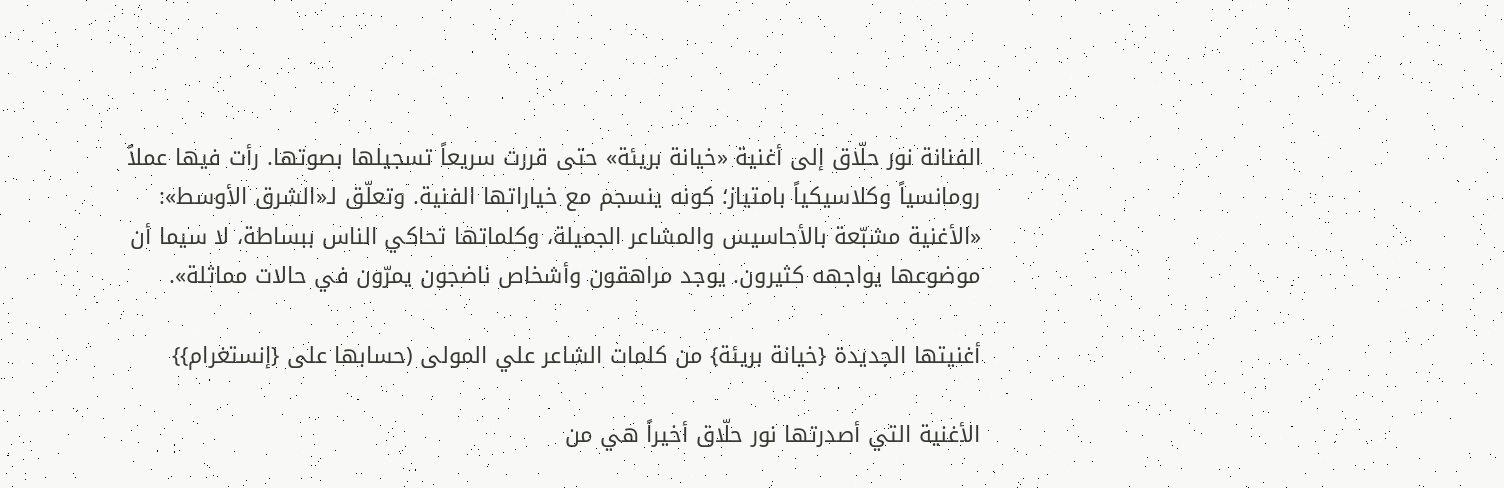الفنانة نور حلّاق إلى أغنية «خيانة بريئة» حتى قررت سريعاً تسجيلها بصوتها. رأت فيها عملاً رومانسياً وكلاسيكياً بامتياز؛ كونه ينسجم مع خياراتها الفنية. وتعلّق لـ«الشرق الأوسط»: «الأغنية مشبّعة بالأحاسيس والمشاعر الجميلة، وكلماتها تحاكي الناس ببساطة، لا سيما أن موضوعها يواجهه كثيرون. يوجد مراهقون وأشخاص ناضجون يمرّون في حالات مماثلة».

أغنيتها الجديدة {خيانة بريئة} من كلمات الشاعر علي المولى (حسابها على {إنستغرام}}

الأغنية التي أصدرتها نور حلّاق أخيراً هي من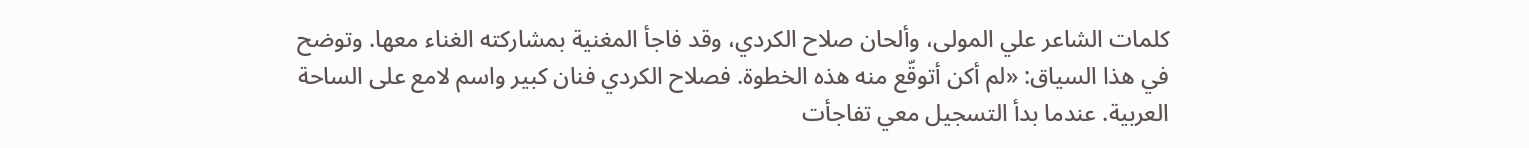كلمات الشاعر علي المولى، وألحان صلاح الكردي، وقد فاجأ المغنية بمشاركته الغناء معها. وتوضح في هذا السياق: «لم أكن أتوقّع منه هذه الخطوة. فصلاح الكردي فنان كبير واسم لامع على الساحة العربية. عندما بدأ التسجيل معي تفاجأت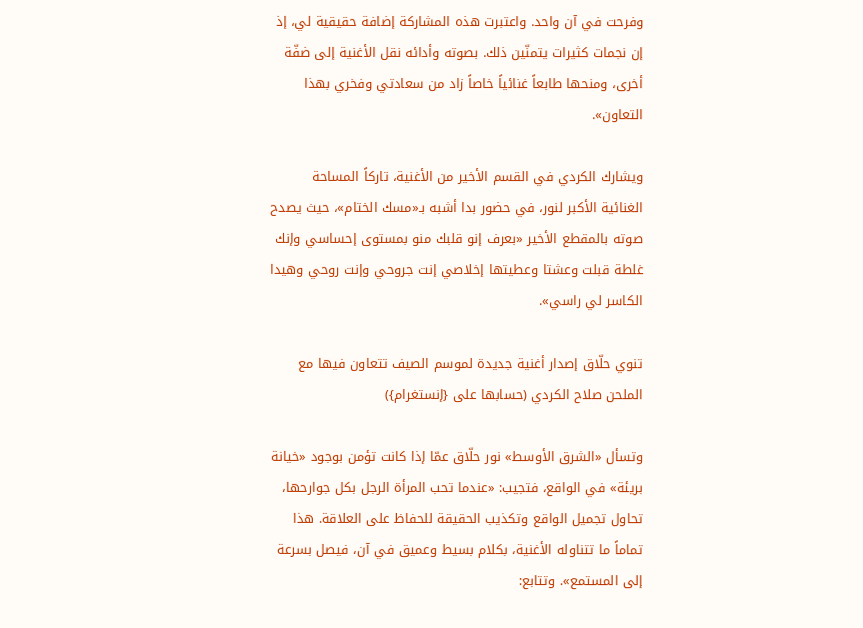وفرحت في آن واحد. واعتبرت هذه المشاركة إضافة حقيقية لي، إذ إن نجمات كثيرات يتمنّين ذلك. بصوته وأدائه نقل الأغنية إلى ضفّة أخرى، ومنحها طابعاً غنائياً خاصاً زاد من سعادتي وفخري بهذا التعاون».

ويشارك الكردي في القسم الأخير من الأغنية، تاركاً المساحة الغنائية الأكبر لنور، في حضور بدا أشبه بـ«مسك الختام»، حيث يصدح صوته بالمقطع الأخير «بعرف إنو قلبك منو بمستوى إحساسي وإنك غلطة قبلت وعشتا وعطيتها إخلاصي إنت جروحي وإنت روحي وهيدا الكاسر لي راسي».

تنوي حلّاق إصدار أغنية جديدة لموسم الصيف تتعاون فيها مع الملحن صلاح الكردي (حسابها على {إنستغرام})

وتسأل «الشرق الأوسط» نور حلّاق عمّا إذا كانت تؤمن بوجود «خيانة بريئة» في الواقع، فتجيب: «عندما تحب المرأة الرجل بكل جوارحها، تحاول تجميل الواقع وتكذيب الحقيقة للحفاظ على العلاقة. هذا تماماً ما تتناوله الأغنية، بكلام بسيط وعميق في آن، فيصل بسرعة إلى المستمع». وتتابع: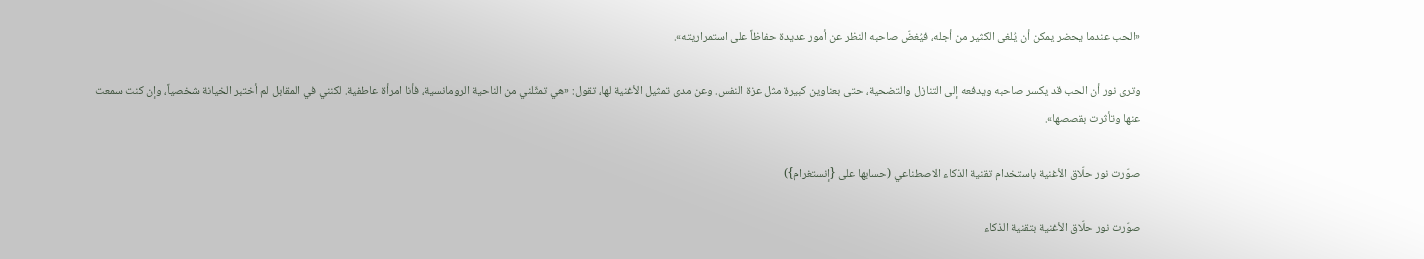«الحب عندما يحضر يمكن أن يُلغى الكثير من أجله، فيُغضّ صاحبه النظر عن أمور عديدة حفاظاً على استمراريته».

وترى نور أن الحب قد يكسر صاحبه ويدفعه إلى التنازل والتضحية، حتى بعناوين كبيرة مثل عزة النفس. وعن مدى تمثيل الأغنية لها، تقول: «هي تمثّلني من الناحية الرومانسية، فأنا امرأة عاطفية. لكنني في المقابل لم أختبر الخيانة شخصياً، وإن كنت سمعت عنها وتأثرت بقصصها».

صوّرت نور حلّاق الأغنية باستخدام تقنية الذكاء الاصطناعي (حسابها على {إنستغرام})

صوّرت نور حلّاق الأغنية بتقنية الذكاء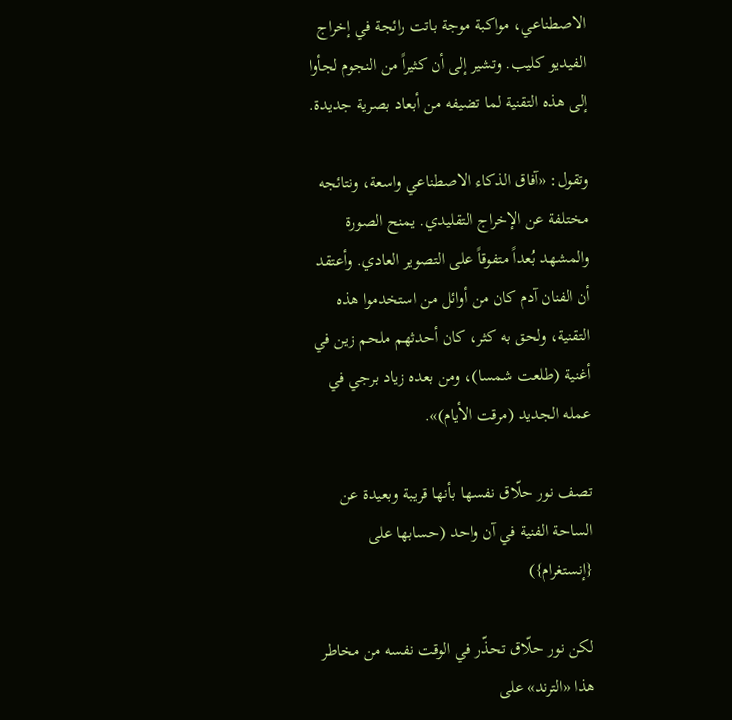الاصطناعي، مواكبة موجة باتت رائجة في إخراج الفيديو كليب. وتشير إلى أن كثيراً من النجوم لجأوا إلى هذه التقنية لما تضيفه من أبعاد بصرية جديدة.

وتقول: «آفاق الذكاء الاصطناعي واسعة، ونتائجه مختلفة عن الإخراج التقليدي. يمنح الصورة والمشهد بُعداً متفوقاً على التصوير العادي. وأعتقد أن الفنان آدم كان من أوائل من استخدموا هذه التقنية، ولحق به كثر، كان أحدثهم ملحم زين في أغنية (طلعت شمسا)، ومن بعده زياد برجي في عمله الجديد (مرقت الأيام)».

تصف نور حلّاق نفسها بأنها قريبة وبعيدة عن الساحة الفنية في آن واحد (حسابها على {إنستغرام})

لكن نور حلّاق تحذّر في الوقت نفسه من مخاطر هذا «الترند» على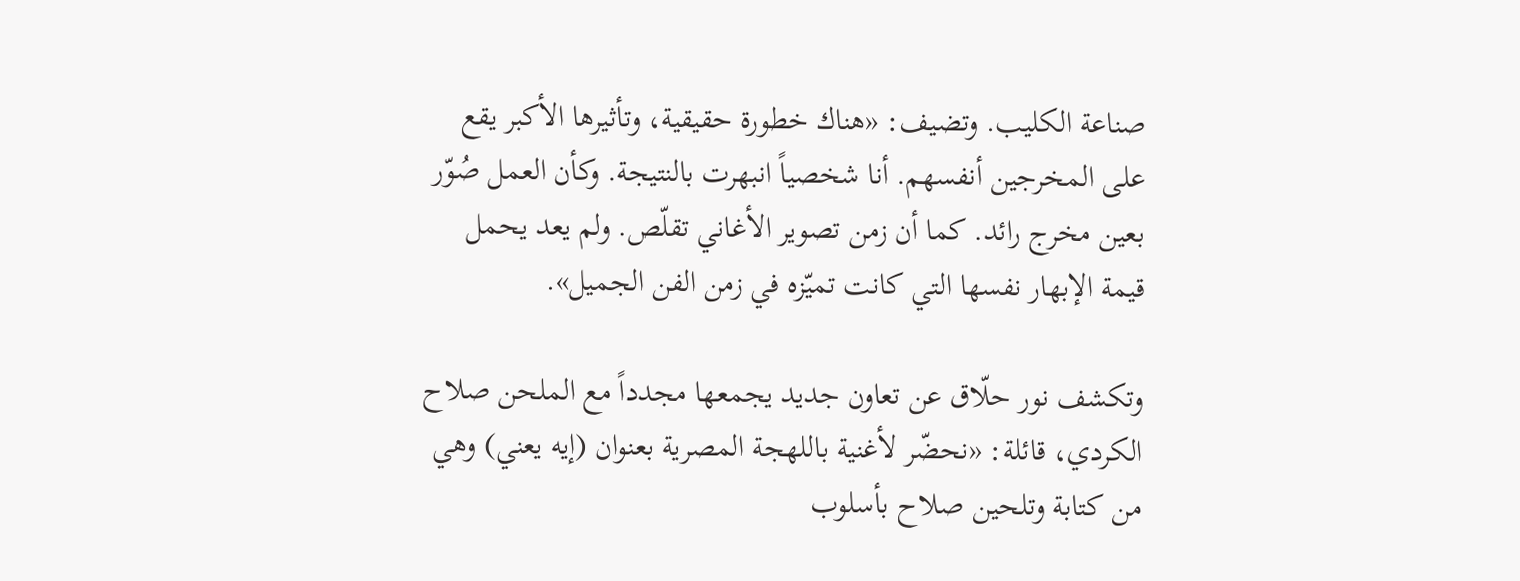صناعة الكليب. وتضيف: «هناك خطورة حقيقية، وتأثيرها الأكبر يقع على المخرجين أنفسهم. أنا شخصياً انبهرت بالنتيجة. وكأن العمل صُوّر بعين مخرج رائد. كما أن زمن تصوير الأغاني تقلّص. ولم يعد يحمل قيمة الإبهار نفسها التي كانت تميّزه في زمن الفن الجميل».

وتكشف نور حلّاق عن تعاون جديد يجمعها مجدداً مع الملحن صلاح الكردي، قائلة: «نحضّر لأغنية باللهجة المصرية بعنوان (إيه يعني) وهي من كتابة وتلحين صلاح بأسلوب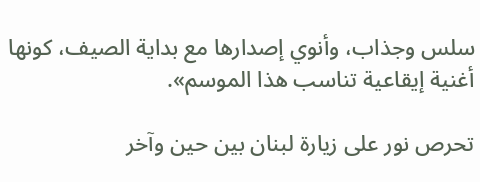سلس وجذاب، وأنوي إصدارها مع بداية الصيف، كونها أغنية إيقاعية تناسب هذا الموسم».

تحرص نور على زيارة لبنان بين حين وآخر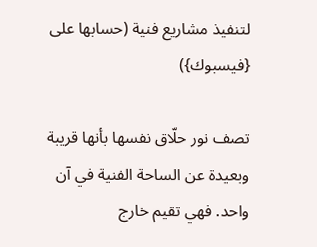لتنفيذ مشاريع فنية (حسابها على {فيسبوك})

تصف نور حلّاق نفسها بأنها قريبة وبعيدة عن الساحة الفنية في آن واحد. فهي تقيم خارج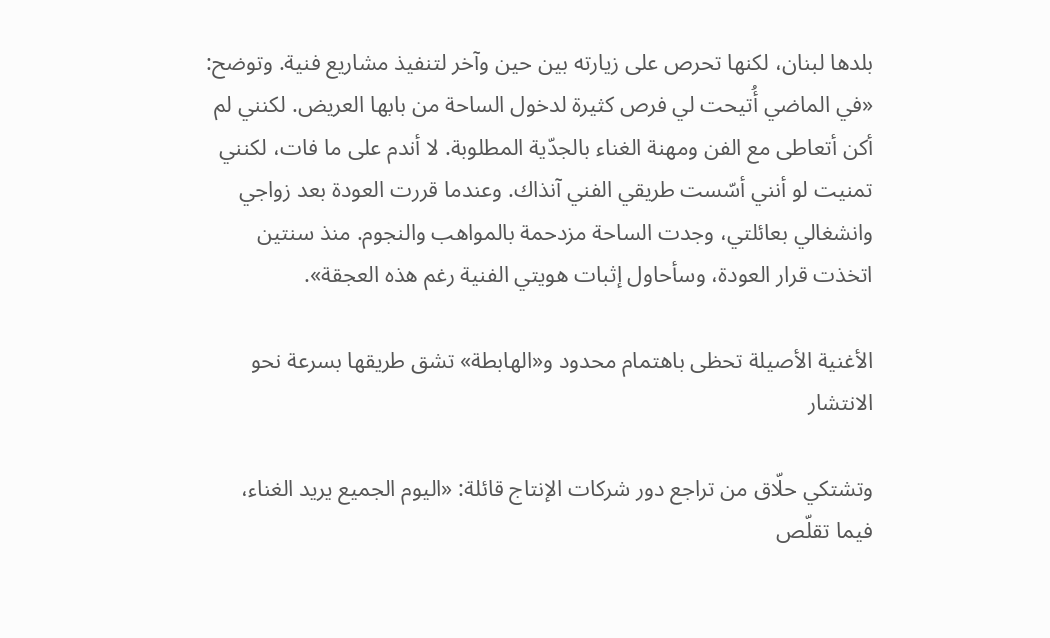بلدها لبنان، لكنها تحرص على زيارته بين حين وآخر لتنفيذ مشاريع فنية. وتوضح: «في الماضي أُتيحت لي فرص كثيرة لدخول الساحة من بابها العريض. لكنني لم أكن أتعاطى مع الفن ومهنة الغناء بالجدّية المطلوبة. لا أندم على ما فات، لكنني تمنيت لو أنني أسّست طريقي الفني آنذاك. وعندما قررت العودة بعد زواجي وانشغالي بعائلتي، وجدت الساحة مزدحمة بالمواهب والنجوم. منذ سنتين اتخذت قرار العودة، وسأحاول إثبات هويتي الفنية رغم هذه العجقة».

الأغنية الأصيلة تحظى باهتمام محدود و«الهابطة» تشق طريقها بسرعة نحو الانتشار

وتشتكي حلّاق من تراجع دور شركات الإنتاج قائلة: «اليوم الجميع يريد الغناء، فيما تقلّص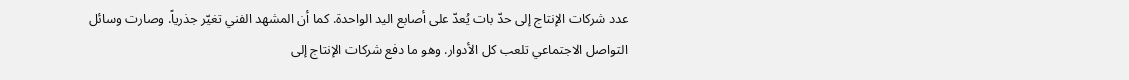عدد شركات الإنتاج إلى حدّ بات يُعدّ على أصابع اليد الواحدة. كما أن المشهد الفني تغيّر جذرياً. وصارت وسائل التواصل الاجتماعي تلعب كل الأدوار. وهو ما دفع شركات الإنتاج إلى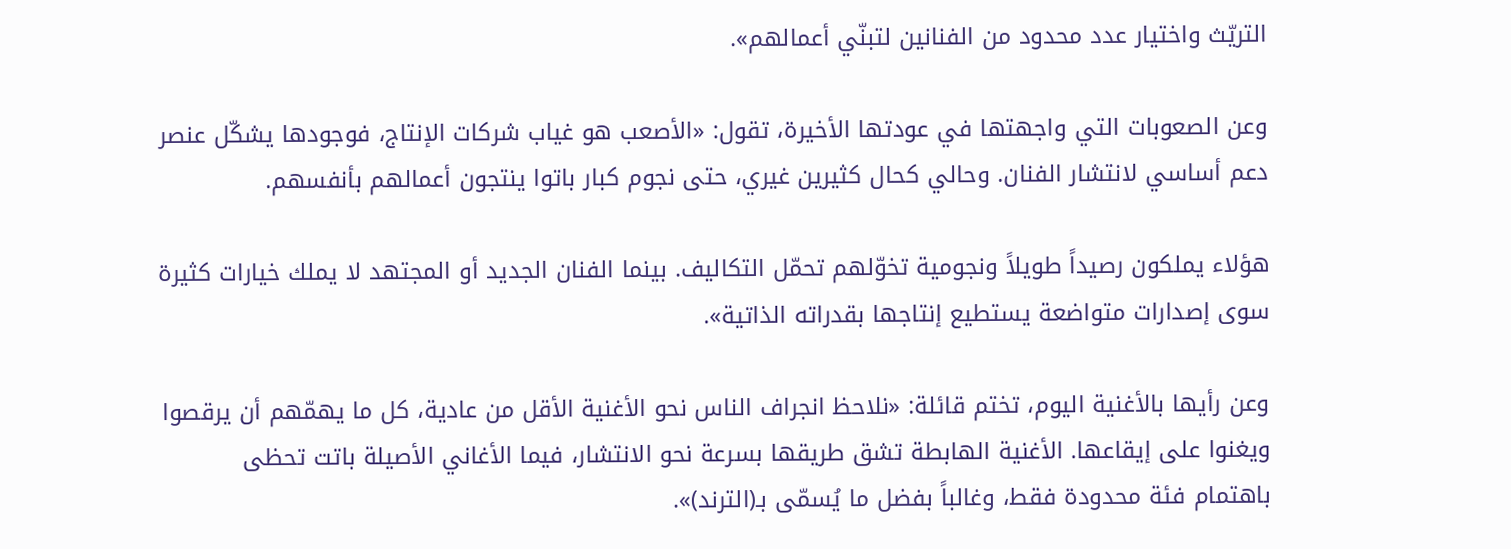التريّث واختيار عدد محدود من الفنانين لتبنّي أعمالهم».

وعن الصعوبات التي واجهتها في عودتها الأخيرة، تقول: «الأصعب هو غياب شركات الإنتاج، فوجودها يشكّل عنصر دعم أساسي لانتشار الفنان. وحالي كحال كثيرين غيري، حتى نجوم كبار باتوا ينتجون أعمالهم بأنفسهم.

هؤلاء يملكون رصيداً طويلاً ونجومية تخوّلهم تحمّل التكاليف. بينما الفنان الجديد أو المجتهد لا يملك خيارات كثيرة سوى إصدارات متواضعة يستطيع إنتاجها بقدراته الذاتية».

وعن رأيها بالأغنية اليوم، تختم قائلة: «نلاحظ انجراف الناس نحو الأغنية الأقل من عادية، كل ما يهمّهم أن يرقصوا ويغنوا على إيقاعها. الأغنية الهابطة تشق طريقها بسرعة نحو الانتشار، فيما الأغاني الأصيلة باتت تحظى باهتمام فئة محدودة فقط، وغالباً بفضل ما يُسمّى بـ(الترند)».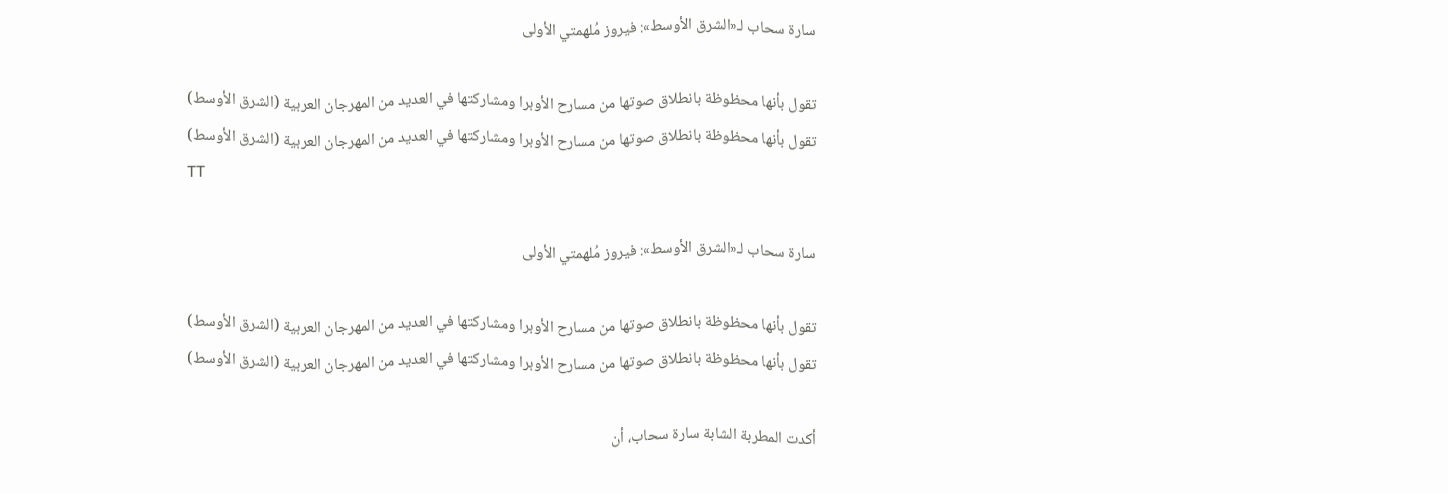سارة سحاب لـ«الشرق الأوسط»: فيروز مُلهمتي الأولى

تقول بأنها محظوظة بانطلاق صوتها من مسارح الأوبرا ومشاركتها في العديد من المهرجان العربية (الشرق الأوسط)
تقول بأنها محظوظة بانطلاق صوتها من مسارح الأوبرا ومشاركتها في العديد من المهرجان العربية (الشرق الأوسط)
TT

سارة سحاب لـ«الشرق الأوسط»: فيروز مُلهمتي الأولى

تقول بأنها محظوظة بانطلاق صوتها من مسارح الأوبرا ومشاركتها في العديد من المهرجان العربية (الشرق الأوسط)
تقول بأنها محظوظة بانطلاق صوتها من مسارح الأوبرا ومشاركتها في العديد من المهرجان العربية (الشرق الأوسط)

أكدت المطربة الشابة سارة سحاب، أن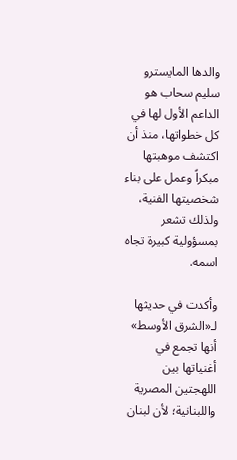والدها المايسترو سليم سحاب هو الداعم الأول لها في كل خطواتها، منذ أن اكتشف موهبتها مبكراً وعمل على بناء شخصيتها الفنية، ولذلك تشعر بمسؤولية كبيرة تجاه اسمه.

وأكدت في حديثها لـ«الشرق الأوسط» أنها تجمع في أغنياتها بين اللهجتين المصرية واللبنانية؛ لأن لبنان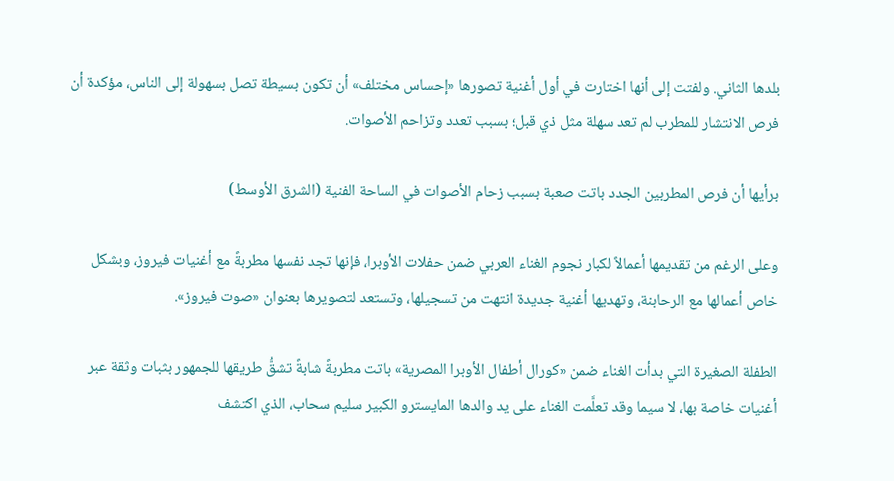بلدها الثاني. ولفتت إلى أنها اختارت في أول أغنية تصورها «إحساس مختلف» أن تكون بسيطة تصل بسهولة إلى الناس، مؤكدة أن فرص الانتشار للمطرب لم تعد سهلة مثل ذي قبل؛ بسبب تعدد وتزاحم الأصوات.

برأيها أن فرص المطربين الجدد باتت صعبة بسبب زحام الأصوات في الساحة الفنية (الشرق الأوسط)

وعلى الرغم من تقديمها أعمالاً لكبار نجوم الغناء العربي ضمن حفلات الأوبرا، فإنها تجد نفسها مطربةً مع أغنيات فيروز، وبشكل خاص أعمالها مع الرحابنة، وتهديها أغنية جديدة انتهت من تسجيلها، وتستعد لتصويرها بعنوان «صوت فيروز».

الطفلة الصغيرة التي بدأت الغناء ضمن «كورال أطفال الأوبرا المصرية» باتت مطربةً شابةً تشقُّ طريقها للجمهور بثبات وثقة عبر أغنيات خاصة بها، لا سيما وقد تعلَّمت الغناء على يد والدها المايسترو الكبير سليم سحاب، الذي اكتشف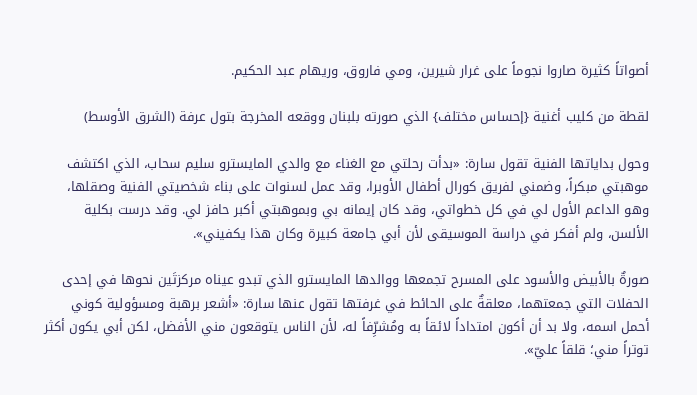أصواتاً كثيرة صاروا نجوماً على غرار شيرين، ومي فاروق، وريهام عبد الحكيم.

لقطة من كليب أغنية {إحساس مختلف} الذي صورته بلبنان ووقعه المخرجة بتول عرفة (الشرق الأوسط)

وحول بداياتها الفنية تقول سارة: «بدأت رحلتي مع الغناء مع والدي المايسترو سليم سحاب، الذي اكتشف موهبتي مبكراً، وضمني لفريق كورال أطفال الأوبرا، وقد عمل لسنوات على بناء شخصيتي الفنية وصقلها، وهو الداعم الأول لي في كل خطواتي، وقد كان إيمانه بي وبموهبتي أكبر حافز لي. وقد درست بكلية الألسن، ولم أفكر في دراسة الموسيقى لأن أبي جامعة كبيرة وكان هذا يكفيني».

صورةٌ بالأبيض والأسود على المسرح تجمعها ووالدها المايسترو الذي تبدو عيناه مركزتَين نحوها في إحدى الحفلات التي جمعتهما، معلقةٌ على الحائط في غرفتها تقول عنها سارة: «أشعر برهبة ومسؤولية كوني أحمل اسمه، ولا بد أن أكون امتداداً لائقاً به ومُشرِّفاً له، لأن الناس يتوقعون مني الأفضل، لكن أبي يكون أكثر توتراً مني؛ قلقاً عليّ».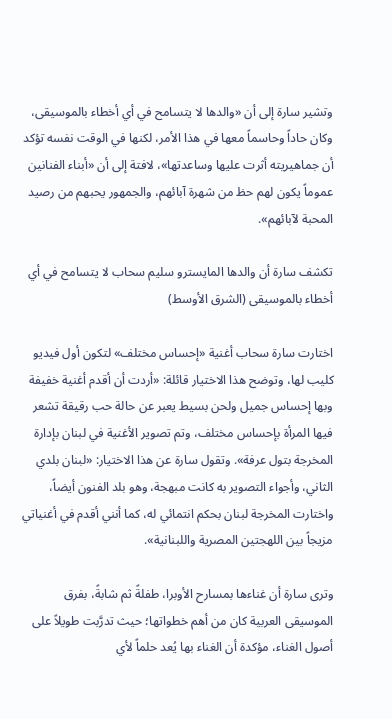وتشير سارة إلى أن «والدها لا يتسامح في أي أخطاء بالموسيقى، وكان حاداً وحاسماً معها في هذا الأمر، لكنها في الوقت نفسه تؤكد أن جماهيريته أثرت عليها وساعدتها»، لافتة إلى أن «أبناء الفنانين عموماً يكون لهم حظ من شهرة آبائهم، والجمهور يحبهم من رصيد المحبة لآبائهم».

تكشف سارة أن والدها المايسترو سليم سحاب لا يتسامح في أي أخطاء بالموسيقى (الشرق الأوسط)

اختارت سارة سحاب أغنية «إحساس مختلف» لتكون أول فيديو كليب لها، وتوضح هذا الاختيار قائلة: «أردت أن أقدم أغنية خفيفة وبها إحساس جميل ولحن بسيط يعبر عن حالة حب رقيقة تشعر فيها المرأة بإحساس مختلف، وتم تصوير الأغنية في لبنان بإدارة المخرجة بتول عرفة». وتقول سارة عن هذا الاختيار: «لبنان بلدي الثاني، وأجواء التصوير به كانت مبهجة، وهو بلد الفنون أيضاً، واختارت المخرجة لبنان بحكم انتمائي له، كما أنني أقدم في أغنياتي مزيجاً بين اللهجتين المصرية واللبنانية».

وترى سارة أن غناءها بمسارح الأوبرا، طفلةً ثم شابةً، بفرق الموسيقى العربية كان من أهم خطواتها؛ حيث تدرَّبت طويلاً على أصول الغناء، مؤكدة أن الغناء بها يُعد حلماً لأي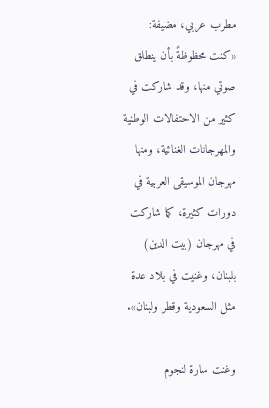مطرب عربي، مضيفة: «كنت محظوظةً بأن ينطلق صوتي منها، وقد شاركت في كثير من الاحتفالات الوطنية والمهرجانات الغنائية، ومنها مهرجان الموسيقى العربية في دورات كثيرة، كما شاركت في مهرجان (بيت الدين) بلبنان، وغنيت في بلاد عدة مثل السعودية وقطر ولبنان».

وغنت سارة لنجوم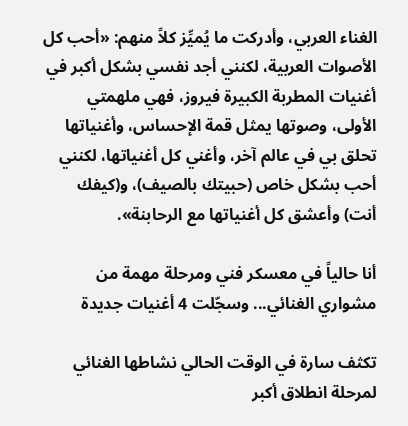الغناء العربي، وأدركت ما يُميِّز كلاً منهم: «أحب كل الأصوات العربية، لكنني أجد نفسي بشكل أكبر في أغنيات المطربة الكبيرة فيروز، فهي ملهمتي الأولى، وصوتها يمثل قمة الإحساس، وأغنياتها تحلق بي في عالم آخر، وأغني كل أغنياتها، لكنني أحب بشكل خاص (حبيتك بالصيف)، و(كيفك أنت) وأعشق كل أغنياتها مع الرحابنة».

أنا حالياً في معسكر فني ومرحلة مهمة من مشواري الغنائي... وسجّلت 4 أغنيات جديدة

تكثف سارة في الوقت الحالي نشاطها الغنائي لمرحلة انطلاق أكبر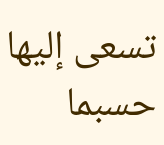تسعى إليها حسبما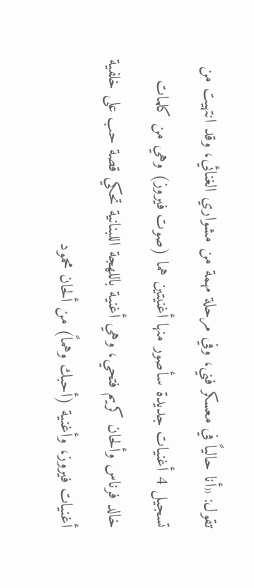تقول: «أنا حالياً في معسكر فني، وفي مرحلة مهمة من مشواري الغنائي، وقد انتهيت من تسجيل 4 أغنيات جديدة سأصور منها أغنيتين هما (صوت فيروز) وهي من كلمات خالد فرناس وألحان كريم فتحي، وهي أغنية باللهجة اللبنانية تحكي قصة حب على خلفية أغنيات فيروز، وأغنية (أحبك وهماً) من ألحان محمود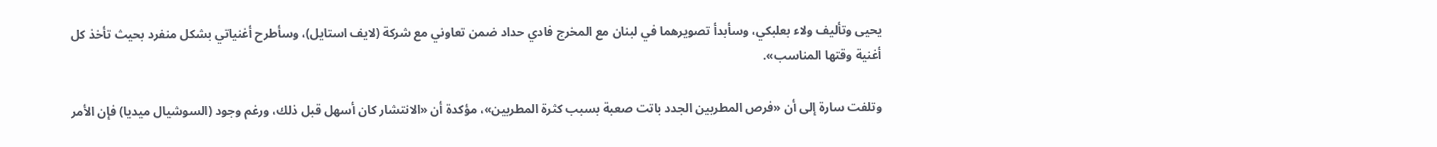يحيى وتأليف ولاء بعلبكي، وسأبدأ تصويرهما في لبنان مع المخرج فادي حداد ضمن تعاوني مع شركة (لايف استايل)، وسأطرح أغنياتي بشكل منفرد بحيث تأخذ كل أغنية وقتها المناسب».

وتلفت سارة إلى أن «فرص المطربين الجدد باتت صعبة بسبب كثرة المطربين»، مؤكدة أن «الانتشار كان أسهل قبل ذلك، ورغم وجود (السوشيال ميديا) فإن الأمر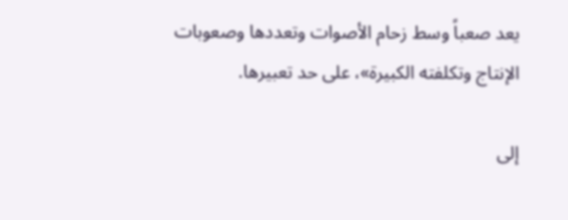يعد صعباً وسط زحام الأصوات وتعددها وصعوبات الإنتاج وتكلفته الكبيرة»، على حد تعبيرها.

إلى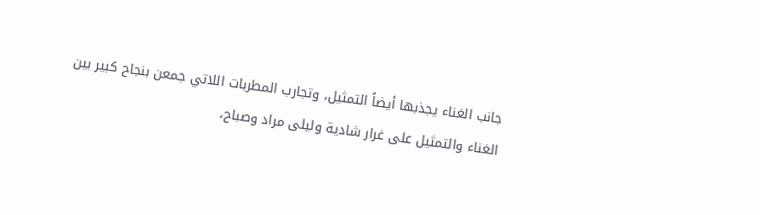جانب الغناء يجذبها أيضاً التمثيل، وتجارب المطربات اللاتي جمعن بنجاح كبير بين الغناء والتمثيل على غرار شادية وليلى مراد وصباح،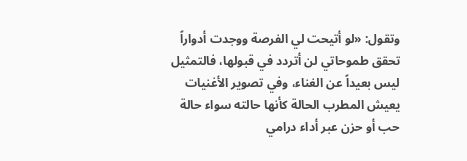وتقول: «لو أتيحت لي الفرصة ووجدت أدواراً تحقق طموحاتي لن أتردد في قبولها، فالتمثيل ليس بعيداً عن الغناء، وفي تصوير الأغنيات يعيش المطرب الحالة كأنها حالته سواء حالة حب أو حزن عبر أداء درامي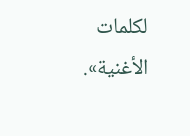لكلمات الأغنية».